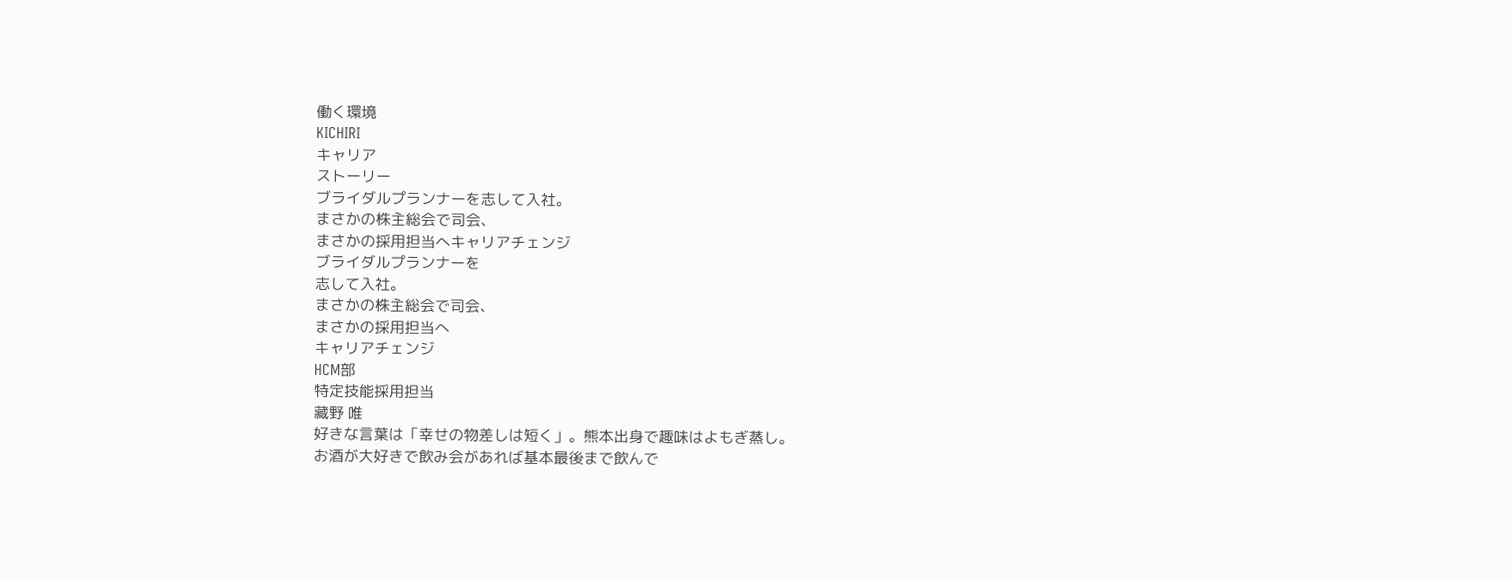働く環境
KICHIRI
キャリア
ストーリー
ブライダルプランナーを志して入社。
まさかの株主総会で司会、
まさかの採用担当へキャリアチェンジ
ブライダルプランナーを
志して入社。
まさかの株主総会で司会、
まさかの採用担当へ
キャリアチェンジ
HCM部
特定技能採用担当
藏野 唯
好きな言葉は「幸せの物差しは短く」。熊本出身で趣味はよもぎ蒸し。
お酒が大好きで飲み会があれば基本最後まで飲んで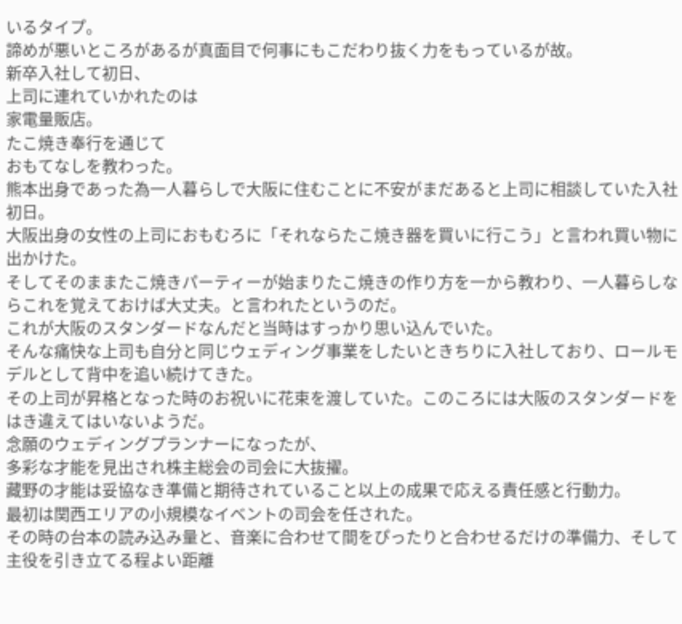いるタイプ。
諦めが悪いところがあるが真面目で何事にもこだわり抜く力をもっているが故。
新卒入社して初日、
上司に連れていかれたのは
家電量販店。
たこ焼き奉行を通じて
おもてなしを教わった。
熊本出身であった為一人暮らしで大阪に住むことに不安がまだあると上司に相談していた入社初日。
大阪出身の女性の上司におもむろに「それならたこ焼き器を買いに行こう」と言われ買い物に出かけた。
そしてそのままたこ焼きパーティーが始まりたこ焼きの作り方を一から教わり、一人暮らしならこれを覚えておけば大丈夫。と言われたというのだ。
これが大阪のスタンダードなんだと当時はすっかり思い込んでいた。
そんな痛快な上司も自分と同じウェディング事業をしたいときちりに入社しており、ロールモデルとして背中を追い続けてきた。
その上司が昇格となった時のお祝いに花束を渡していた。このころには大阪のスタンダードをはき違えてはいないようだ。
念願のウェディングプランナーになったが、
多彩な才能を見出され株主総会の司会に大抜擢。
藏野の才能は妥協なき準備と期待されていること以上の成果で応える責任感と行動力。
最初は関西エリアの小規模なイベントの司会を任された。
その時の台本の読み込み量と、音楽に合わせて間をぴったりと合わせるだけの準備力、そして主役を引き立てる程よい距離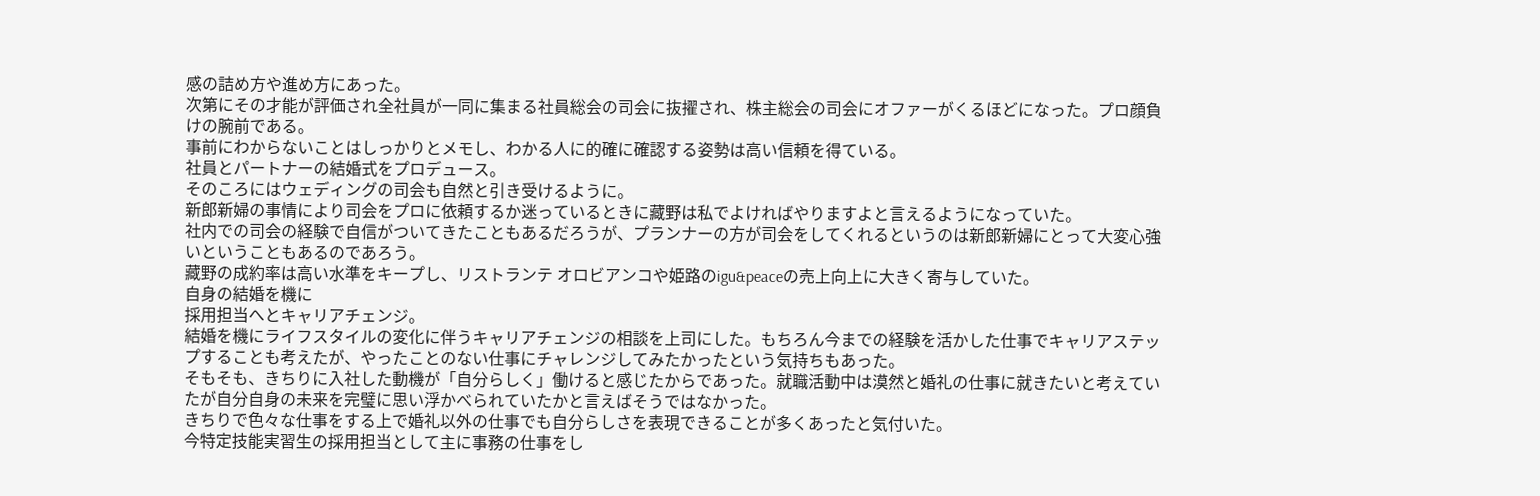感の詰め方や進め方にあった。
次第にその才能が評価され全社員が一同に集まる社員総会の司会に抜擢され、株主総会の司会にオファーがくるほどになった。プロ顔負けの腕前である。
事前にわからないことはしっかりとメモし、わかる人に的確に確認する姿勢は高い信頼を得ている。
社員とパートナーの結婚式をプロデュース。
そのころにはウェディングの司会も自然と引き受けるように。
新郎新婦の事情により司会をプロに依頼するか迷っているときに藏野は私でよければやりますよと言えるようになっていた。
社内での司会の経験で自信がついてきたこともあるだろうが、プランナーの方が司会をしてくれるというのは新郎新婦にとって大変心強いということもあるのであろう。
藏野の成約率は高い水準をキープし、リストランテ オロビアンコや姫路のigu&peaceの売上向上に大きく寄与していた。
自身の結婚を機に
採用担当へとキャリアチェンジ。
結婚を機にライフスタイルの変化に伴うキャリアチェンジの相談を上司にした。もちろん今までの経験を活かした仕事でキャリアステップすることも考えたが、やったことのない仕事にチャレンジしてみたかったという気持ちもあった。
そもそも、きちりに入社した動機が「自分らしく」働けると感じたからであった。就職活動中は漠然と婚礼の仕事に就きたいと考えていたが自分自身の未来を完璧に思い浮かべられていたかと言えばそうではなかった。
きちりで色々な仕事をする上で婚礼以外の仕事でも自分らしさを表現できることが多くあったと気付いた。
今特定技能実習生の採用担当として主に事務の仕事をし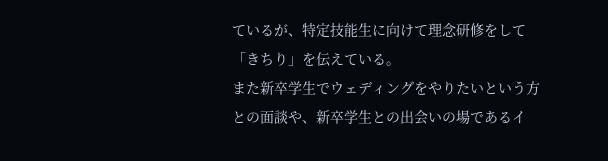ているが、特定技能生に向けて理念研修をして「きちり」を伝えている。
また新卒学生でウェディングをやりたいという方との面談や、新卒学生との出会いの場であるイ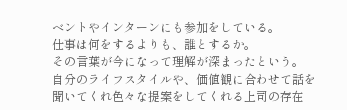ベントやインターンにも参加をしている。
仕事は何をするよりも、誰とするか。
その言葉が今になって理解が深まったという。
自分のライフスタイルや、価値観に合わせて話を聞いてくれ色々な提案をしてくれる上司の存在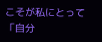こそが私にとって「自分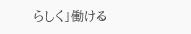らしく」働ける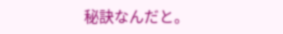秘訣なんだと。